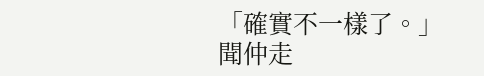「確實不一樣了。」
聞仲走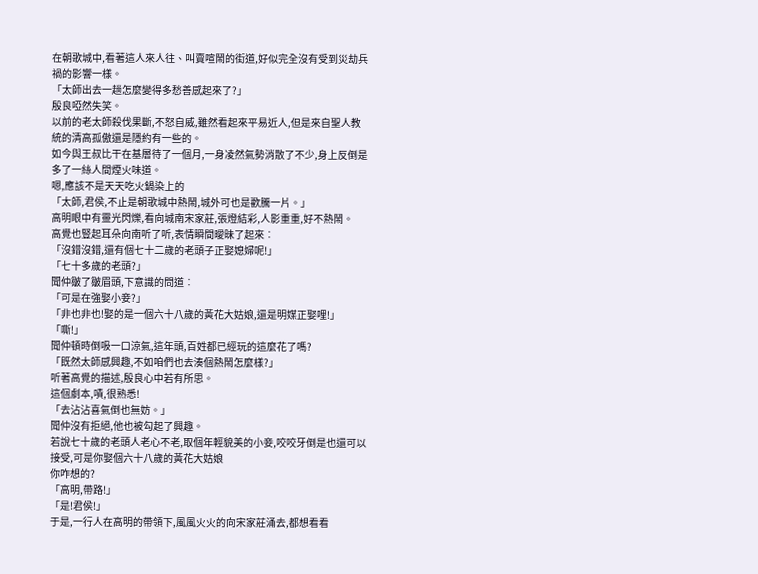在朝歌城中,看著這人來人往、叫賣喧鬧的街道,好似完全沒有受到災劫兵禍的影響一樣。
「太師出去一趟怎麼變得多愁善感起來了?」
殷良啞然失笑。
以前的老太師殺伐果斷,不怒自威,雖然看起來平易近人,但是來自聖人教統的清高孤傲還是隱約有一些的。
如今與王叔比干在基層待了一個月,一身凌然氣勢消散了不少,身上反倒是多了一絲人間煙火味道。
嗯,應該不是天天吃火鍋染上的
「太師,君侯,不止是朝歌城中熱鬧,城外可也是歡騰一片。」
高明眼中有靈光閃爍,看向城南宋家莊,張燈結彩,人影重重,好不熱鬧。
高覺也豎起耳朵向南听了听,表情瞬間曖昧了起來︰
「沒錯沒錯,還有個七十二歲的老頭子正娶媳婦呢!」
「七十多歲的老頭?」
聞仲皺了皺眉頭,下意識的問道︰
「可是在強娶小妾?」
「非也非也!娶的是一個六十八歲的黃花大姑娘,還是明媒正娶哩!」
「嘶!」
聞仲頓時倒吸一口涼氣,這年頭,百姓都已經玩的這麼花了嗎?
「既然太師感興趣,不如咱們也去湊個熱鬧怎麼樣?」
听著高覺的描述,殷良心中若有所思。
這個劇本,嘖,很熟悉!
「去沾沾喜氣倒也無妨。」
聞仲沒有拒絕,他也被勾起了興趣。
若說七十歲的老頭人老心不老,取個年輕貌美的小妾,咬咬牙倒是也還可以接受,可是你娶個六十八歲的黃花大姑娘
你咋想的?
「高明,帶路!」
「是!君侯!」
于是,一行人在高明的帶領下,風風火火的向宋家莊涌去,都想看看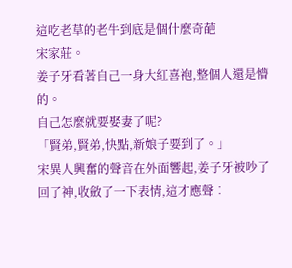這吃老草的老牛到底是個什麼奇葩
宋家莊。
姜子牙看著自己一身大紅喜袍,整個人還是懵的。
自己怎麼就要娶妻了呢?
「賢弟,賢弟,快點,新娘子要到了。」
宋異人興奮的聲音在外面響起,姜子牙被吵了回了神,收斂了一下表情,這才應聲︰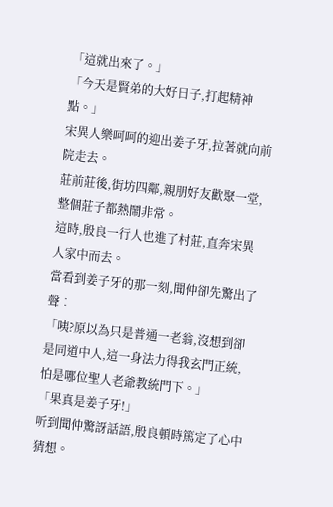「這就出來了。」
「今天是賢弟的大好日子,打起精神點。」
宋異人樂呵呵的迎出姜子牙,拉著就向前院走去。
莊前莊後,街坊四鄰,親朋好友歡聚一堂,整個莊子都熱鬧非常。
這時,殷良一行人也進了村莊,直奔宋異人家中而去。
當看到姜子牙的那一刻,聞仲卻先驚出了聲︰
「咦?原以為只是普通一老翁,沒想到卻是同道中人,這一身法力得我玄門正統,怕是哪位聖人老爺教統門下。」
「果真是姜子牙!」
听到聞仲驚訝話語,殷良頓時篤定了心中猜想。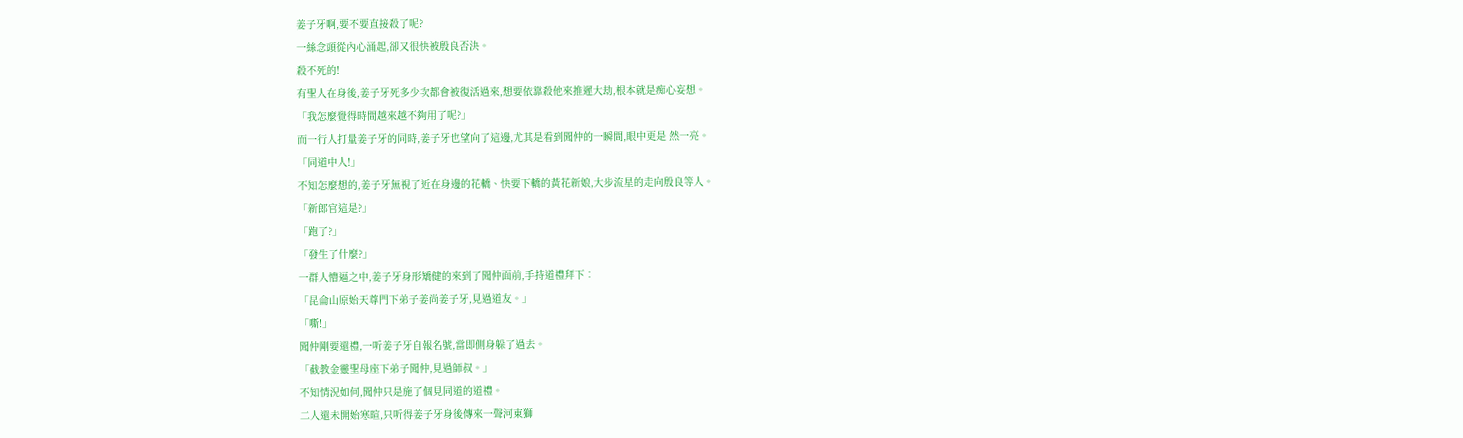姜子牙啊,要不要直接殺了呢?
一絲念頭從內心涌起,卻又很快被殷良否決。
殺不死的!
有聖人在身後,姜子牙死多少次都會被復活過來,想要依靠殺他來推遲大劫,根本就是痴心妄想。
「我怎麼覺得時間越來越不夠用了呢?」
而一行人打量姜子牙的同時,姜子牙也望向了這邊,尤其是看到聞仲的一瞬間,眼中更是 然一亮。
「同道中人!」
不知怎麼想的,姜子牙無視了近在身邊的花轎、快要下轎的黃花新娘,大步流星的走向殷良等人。
「新郎官這是?」
「跑了?」
「發生了什麼?」
一群人懵逼之中,姜子牙身形矯健的來到了聞仲面前,手持道禮拜下︰
「昆侖山原始天尊門下弟子姜尚姜子牙,見過道友。」
「嘶!」
聞仲剛要還禮,一听姜子牙自報名號,當即側身躲了過去。
「截教金靈聖母座下弟子聞仲,見過師叔。」
不知情況如何,聞仲只是施了個見同道的道禮。
二人還未開始寒暄,只听得姜子牙身後傳來一聲河東獅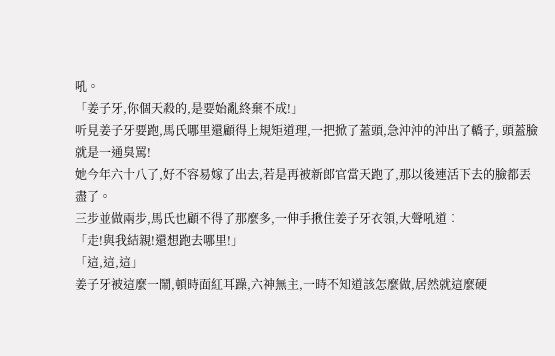吼。
「姜子牙,你個天殺的,是要始亂終棄不成!」
听見姜子牙要跑,馬氏哪里還顧得上規矩道理,一把掀了蓋頭,急沖沖的沖出了轎子, 頭蓋臉就是一通臭罵!
她今年六十八了,好不容易嫁了出去,若是再被新郎官當天跑了,那以後連活下去的臉都丟盡了。
三步並做兩步,馬氏也顧不得了那麼多,一伸手揪住姜子牙衣領,大聲吼道︰
「走!與我結親!還想跑去哪里!」
「這,這,這」
姜子牙被這麼一鬧,頓時面紅耳躁,六神無主,一時不知道該怎麼做,居然就這麼硬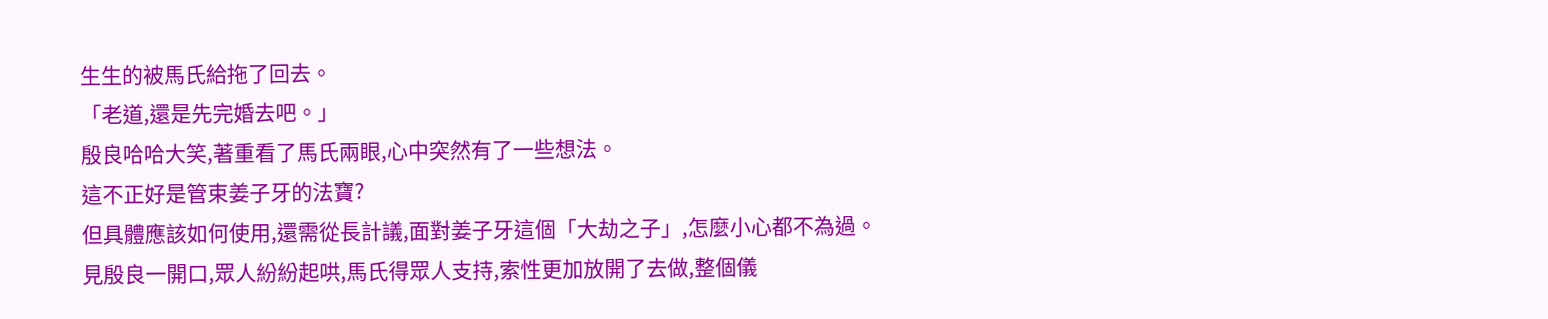生生的被馬氏給拖了回去。
「老道,還是先完婚去吧。」
殷良哈哈大笑,著重看了馬氏兩眼,心中突然有了一些想法。
這不正好是管束姜子牙的法寶?
但具體應該如何使用,還需從長計議,面對姜子牙這個「大劫之子」,怎麼小心都不為過。
見殷良一開口,眾人紛紛起哄,馬氏得眾人支持,索性更加放開了去做,整個儀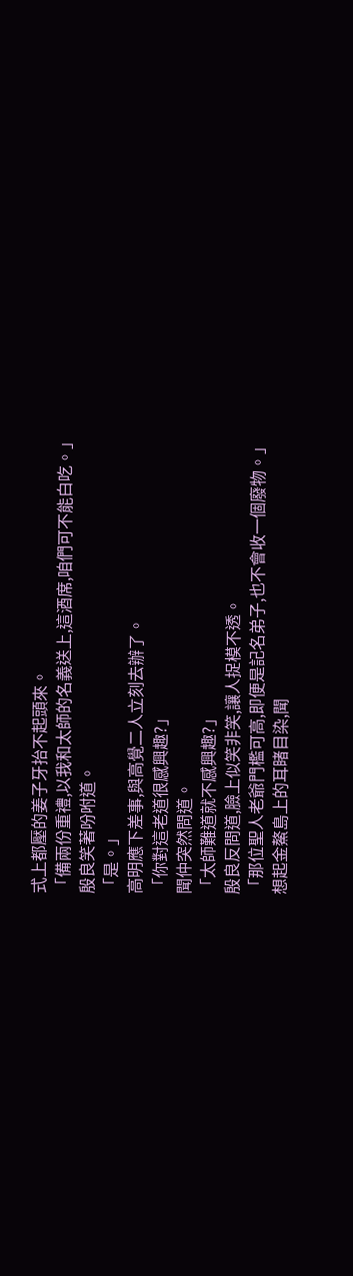式上都壓的姜子牙抬不起頭來。
「備兩份重禮,以我和太師的名義送上,這酒席,咱們可不能白吃。」
殷良笑著吩咐道。
「是。」
高明應下差事,與高覺二人立刻去辦了。
「你對這老道很感興趣?」
聞仲突然問道。
「太師難道就不感興趣?」
殷良反問道,臉上似笑非笑,讓人捉模不透。
「那位聖人老爺門檻可高,即便是記名弟子,也不會收一個廢物。」
想起金鰲島上的耳睹目染,聞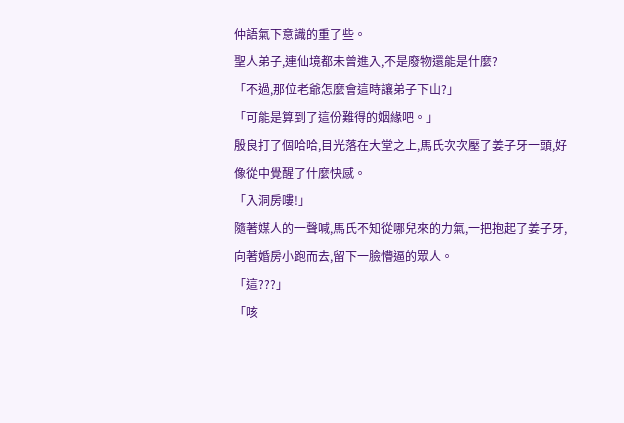仲語氣下意識的重了些。
聖人弟子,連仙境都未曾進入,不是廢物還能是什麼?
「不過,那位老爺怎麼會這時讓弟子下山?」
「可能是算到了這份難得的姻緣吧。」
殷良打了個哈哈,目光落在大堂之上,馬氏次次壓了姜子牙一頭,好像從中覺醒了什麼快感。
「入洞房嘍!」
隨著媒人的一聲喊,馬氏不知從哪兒來的力氣,一把抱起了姜子牙,向著婚房小跑而去,留下一臉懵逼的眾人。
「這???」
「咳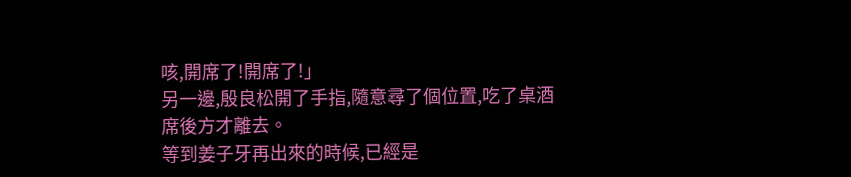咳,開席了!開席了!」
另一邊,殷良松開了手指,隨意尋了個位置,吃了桌酒席後方才離去。
等到姜子牙再出來的時候,已經是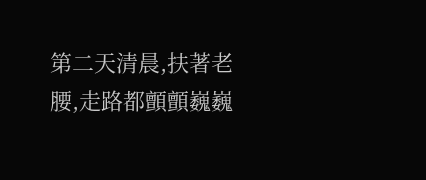第二天清晨,扶著老腰,走路都顫顫巍巍